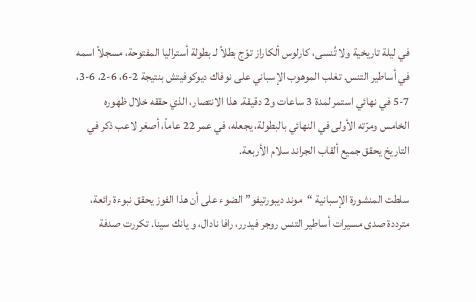في ليلة تاريخية ولا تُنسى، كارلوس ألكاراز توّج بطلاً لـ بطولة أستراليا المفتوحة، مسجلاً اسمه في أساطير التنس. تغلب الموهوب الإسباني على نوفاك ديوكوفيتش بنتيجة 2-6، 6-2، 6-3، 7-5 في نهائي استمر لمدة 3 ساعات و2 دقيقة. هذا الانتصار، الذي حققه خلال ظهوره الخامس ومرّته الأولى في النهائي بالبطولة، يجعله، في عمر 22 عاماً، أصغر لاعب ذكر في التاريخ يحقق جميع ألقاب الجراند سلام الأربعة.

سلطت المنشورة الإسبانية “موند ديبورتيفو” الضوء على أن هذا الفوز يحقق نبوءة رائعة، مترددة صدى مسيرات أساطير التنس روجر فيدرر، رافا نادال، و يانك سينا. تكررت صدفة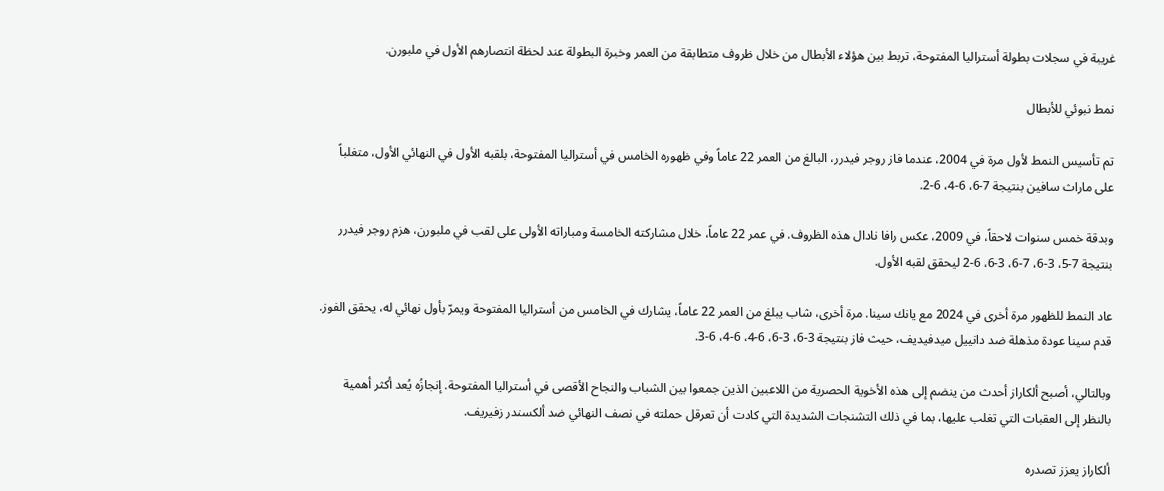غريبة في سجلات بطولة أستراليا المفتوحة، تربط بين هؤلاء الأبطال من خلال ظروف متطابقة من العمر وخبرة البطولة عند لحظة انتصارهم الأول في ملبورن.

نمط نبوئي للأبطال

تم تأسيس النمط لأول مرة في 2004، عندما فاز روجر فيدرر، البالغ من العمر 22 عاماً وفي ظهوره الخامس في أستراليا المفتوحة، بلقبه الأول في النهائي الأول، متغلباً على ماراث سافين بنتيجة 7-6، 6-4، 6-2.

وبدقة خمس سنوات لاحقاً، في 2009، عكس رافا نادال هذه الظروف. في عمر 22 عاماً، خلال مشاركته الخامسة ومباراته الأولى على لقب في ملبورن، هزم روجر فيدرر بنتيجة 7-5، 3-6، 7-6، 3-6، 6-2 ليحقق لقبه الأول.

عاد النمط للظهور مرة أخرى في 2024 مع يانك سينا. مرة أخرى، شاب يبلغ من العمر 22 عاماً، يشارك في الخامس من أستراليا المفتوحة ويمرّ بأول نهائي له، يحقق الفوز. قدم سينا عودة مذهلة ضد دانييل ميدفيديف، حيث فاز بنتيجة 3-6، 3-6، 6-4، 6-4، 6-3.

وبالتالي، أصبح ألكاراز أحدث من ينضم إلى هذه الأخوية الحصرية من اللاعبين الذين جمعوا بين الشباب والنجاح الأقصى في أستراليا المفتوحة. إنجازُه يُعد أكثر أهمية بالنظر إلى العقبات التي تغلب عليها، بما في ذلك التشنجات الشديدة التي كادت أن تعرقل حملته في نصف النهائي ضد ألكسندر زفيريف.

ألكاراز يعزز تصدره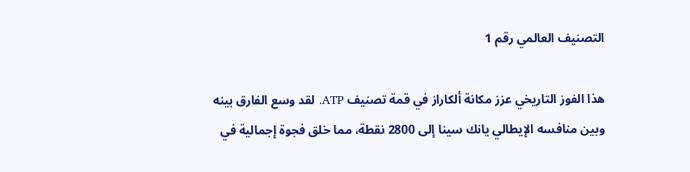التصنيف العالمي رقم 1

هذا الفوز التاريخي عزز مكانة ألكاراز في قمة تصنيف ATP. لقد وسع الفارق بينه وبين منافسه الإيطالي يانك سينا إلى 2800 نقطة، مما خلق فجوة إجمالية في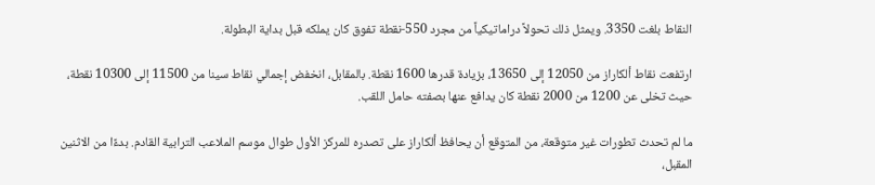النقاط بلغت 3350. ويمثل ذلك تحولاً دراماتيكياً من مجرد 550-نقطة تفوق كان يملكه قبل بداية البطولة.

ارتفعت نقاط ألكاراز من 12050 إلى 13650، بزيادة قدرها 1600 نقطة. بالمقابل، انخفض إجمالي نقاط سينا من 11500 إلى 10300 نقطة، حيث تخلى عن 1200 من 2000 نقطة كان يدافع عنها بصفته حامل اللقب.

ما لم تحدث تطورات غير متوقعة، من المتوقع أن يحافظ ألكاراز على تصدره للمركز الأول طوال موسم الملاعب الترابية القادم. بدءًا من الاثنين المقبل،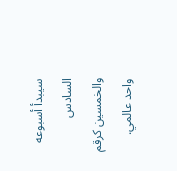سيبدأ أسبوعه السادس والخمسين كرقم واحد عالمي.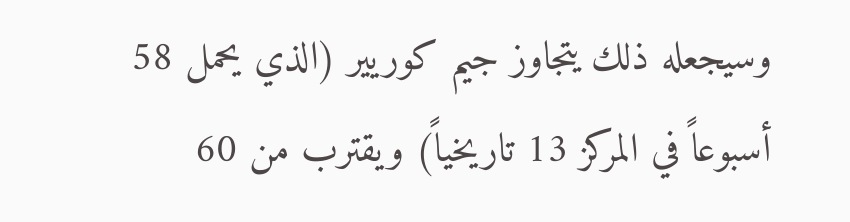وسيجعله ذلك يتجاوز جيم كوريير (الذي يحمل 58 أسبوعاً في المركز 13 تاريخياً) ويقترب من 60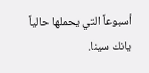أسبوعاً التي يحملها حالياً يانك سينا.